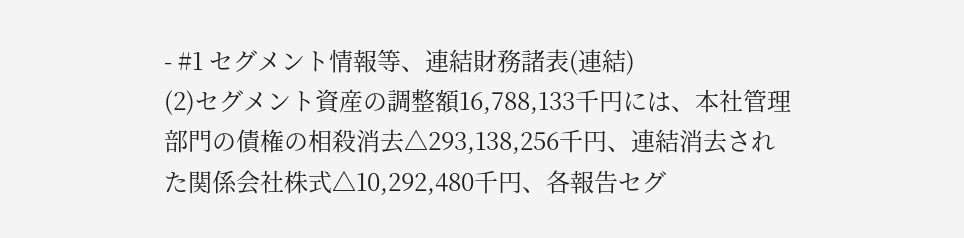- #1 セグメント情報等、連結財務諸表(連結)
(2)セグメント資産の調整額16,788,133千円には、本社管理部門の債権の相殺消去△293,138,256千円、連結消去された関係会社株式△10,292,480千円、各報告セグ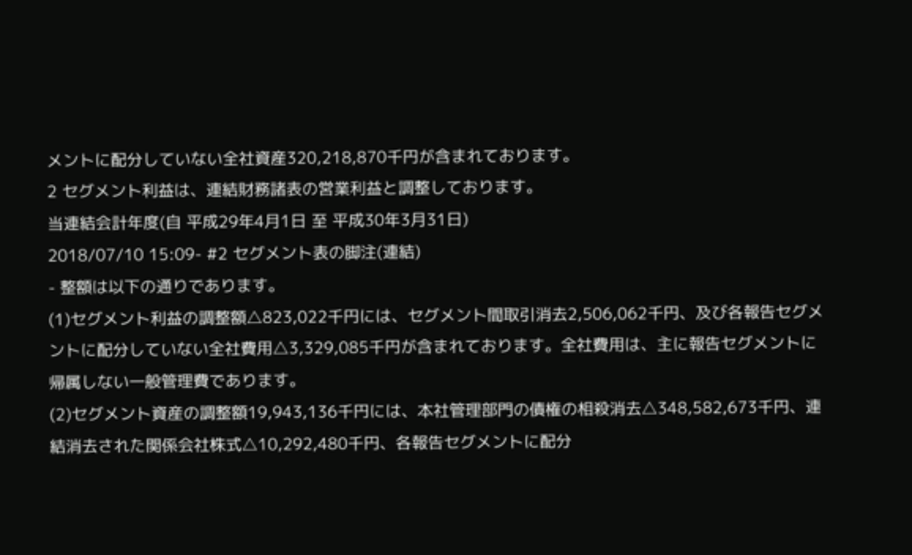メントに配分していない全社資産320,218,870千円が含まれております。
2 セグメント利益は、連結財務諸表の営業利益と調整しております。
当連結会計年度(自 平成29年4月1日 至 平成30年3月31日)
2018/07/10 15:09- #2 セグメント表の脚注(連結)
- 整額は以下の通りであります。
(1)セグメント利益の調整額△823,022千円には、セグメント間取引消去2,506,062千円、及び各報告セグメントに配分していない全社費用△3,329,085千円が含まれております。全社費用は、主に報告セグメントに帰属しない一般管理費であります。
(2)セグメント資産の調整額19,943,136千円には、本社管理部門の債権の相殺消去△348,582,673千円、連結消去された関係会社株式△10,292,480千円、各報告セグメントに配分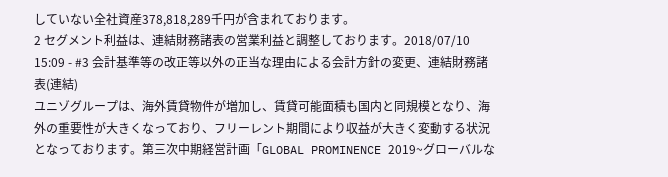していない全社資産378,818,289千円が含まれております。
2 セグメント利益は、連結財務諸表の営業利益と調整しております。2018/07/10 15:09 - #3 会計基準等の改正等以外の正当な理由による会計方針の変更、連結財務諸表(連結)
ユニゾグループは、海外賃貸物件が増加し、賃貸可能面積も国内と同規模となり、海外の重要性が大きくなっており、フリーレント期間により収益が大きく変動する状況となっております。第三次中期経営計画「GLOBAL PROMINENCE 2019~グローバルな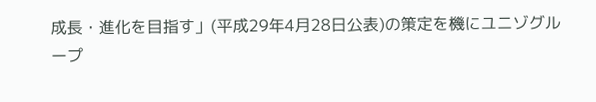成長・進化を目指す」(平成29年4月28日公表)の策定を機にユニゾグループ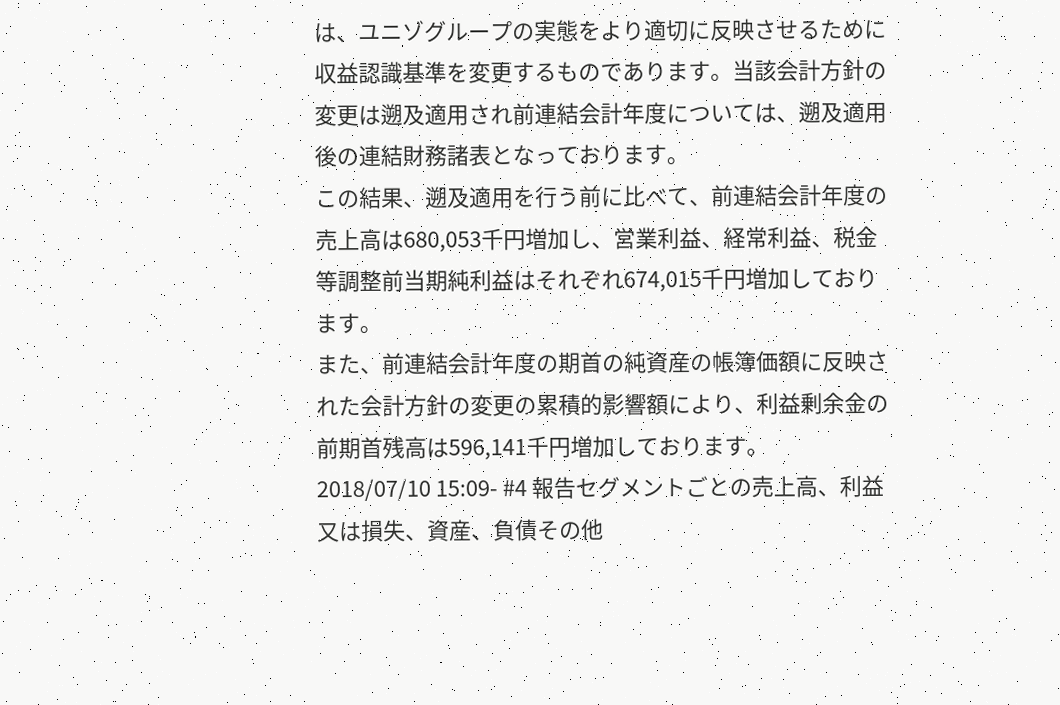は、ユニゾグループの実態をより適切に反映させるために収益認識基準を変更するものであります。当該会計方針の変更は遡及適用され前連結会計年度については、遡及適用後の連結財務諸表となっております。
この結果、遡及適用を行う前に比べて、前連結会計年度の売上高は680,053千円増加し、営業利益、経常利益、税金等調整前当期純利益はそれぞれ674,015千円増加しております。
また、前連結会計年度の期首の純資産の帳簿価額に反映された会計方針の変更の累積的影響額により、利益剰余金の前期首残高は596,141千円増加しております。
2018/07/10 15:09- #4 報告セグメントごとの売上高、利益又は損失、資産、負債その他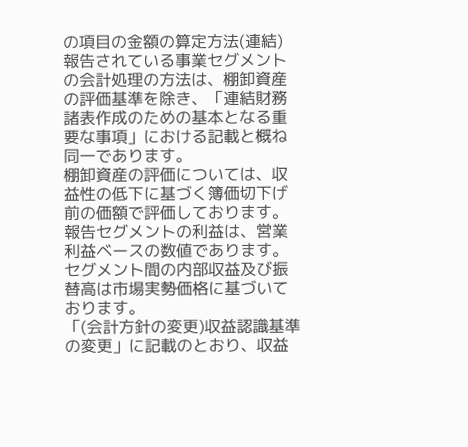の項目の金額の算定方法(連結)
報告されている事業セグメントの会計処理の方法は、棚卸資産の評価基準を除き、「連結財務諸表作成のための基本となる重要な事項」における記載と概ね同一であります。
棚卸資産の評価については、収益性の低下に基づく簿価切下げ前の価額で評価しております。報告セグメントの利益は、営業利益ベースの数値であります。セグメント間の内部収益及び振替高は市場実勢価格に基づいております。
「(会計方針の変更)収益認識基準の変更」に記載のとおり、収益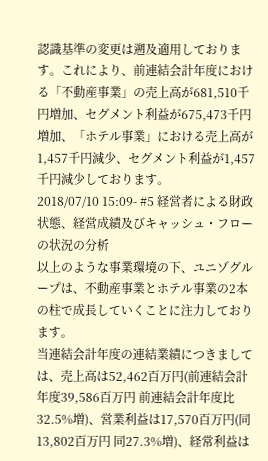認識基準の変更は遡及適用しております。これにより、前連結会計年度における「不動産事業」の売上高が681,510千円増加、セグメント利益が675,473千円増加、「ホテル事業」における売上高が1,457千円減少、セグメント利益が1,457千円減少しております。
2018/07/10 15:09- #5 経営者による財政状態、経営成績及びキャッシュ・フローの状況の分析
以上のような事業環境の下、ユニゾグループは、不動産事業とホテル事業の2本の柱で成長していくことに注力しております。
当連結会計年度の連結業績につきましては、売上高は52,462百万円(前連結会計年度39,586百万円 前連結会計年度比32.5%増)、営業利益は17,570百万円(同13,802百万円 同27.3%増)、経常利益は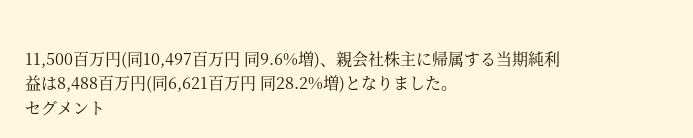11,500百万円(同10,497百万円 同9.6%増)、親会社株主に帰属する当期純利益は8,488百万円(同6,621百万円 同28.2%増)となりました。
セグメント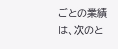ごとの業績は、次のと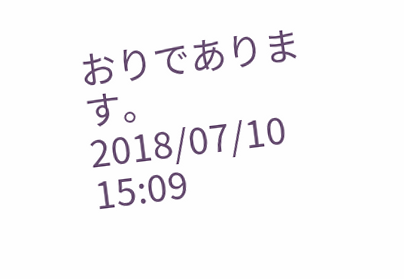おりであります。
2018/07/10 15:09